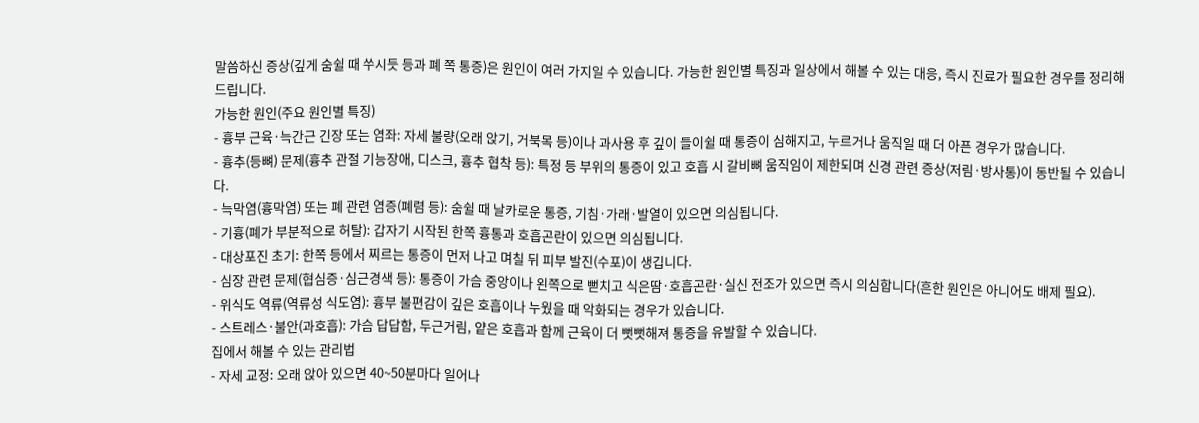말씀하신 증상(깊게 숨쉴 때 쑤시듯 등과 폐 쪽 통증)은 원인이 여러 가지일 수 있습니다. 가능한 원인별 특징과 일상에서 해볼 수 있는 대응, 즉시 진료가 필요한 경우를 정리해 드립니다.
가능한 원인(주요 원인별 특징)
- 흉부 근육·늑간근 긴장 또는 염좌: 자세 불량(오래 앉기, 거북목 등)이나 과사용 후 깊이 들이쉴 때 통증이 심해지고, 누르거나 움직일 때 더 아픈 경우가 많습니다.
- 흉추(등뼈) 문제(흉추 관절 기능장애, 디스크, 흉추 협착 등): 특정 등 부위의 통증이 있고 호흡 시 갈비뼈 움직임이 제한되며 신경 관련 증상(저림·방사통)이 동반될 수 있습니다.
- 늑막염(흉막염) 또는 폐 관련 염증(폐렴 등): 숨쉴 때 날카로운 통증, 기침·가래·발열이 있으면 의심됩니다.
- 기흉(폐가 부분적으로 허탈): 갑자기 시작된 한쪽 흉통과 호흡곤란이 있으면 의심됩니다.
- 대상포진 초기: 한쪽 등에서 찌르는 통증이 먼저 나고 며칠 뒤 피부 발진(수포)이 생깁니다.
- 심장 관련 문제(협심증·심근경색 등): 통증이 가슴 중앙이나 왼쪽으로 뻗치고 식은땀·호흡곤란·실신 전조가 있으면 즉시 의심합니다(흔한 원인은 아니어도 배제 필요).
- 위식도 역류(역류성 식도염): 흉부 불편감이 깊은 호흡이나 누웠을 때 악화되는 경우가 있습니다.
- 스트레스·불안(과호흡): 가슴 답답함, 두근거림, 얕은 호흡과 함께 근육이 더 뻣뻣해져 통증을 유발할 수 있습니다.
집에서 해볼 수 있는 관리법
- 자세 교정: 오래 앉아 있으면 40~50분마다 일어나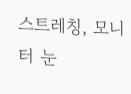스트레칭, 모니터 눈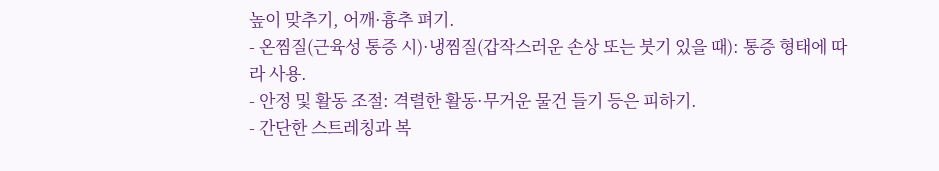높이 맞추기, 어깨·흉추 펴기.
- 온찜질(근육성 통증 시)·냉찜질(갑작스러운 손상 또는 붓기 있을 때): 통증 형태에 따라 사용.
- 안정 및 활동 조절: 격렬한 활동·무거운 물건 들기 등은 피하기.
- 간단한 스트레칭과 복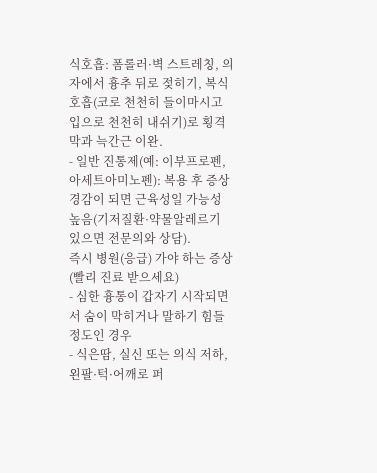식호흡: 폼롤러·벽 스트레칭, 의자에서 흉추 뒤로 젖히기, 복식호흡(코로 천천히 들이마시고 입으로 천천히 내쉬기)로 횡격막과 늑간근 이완.
- 일반 진통제(예: 이부프로펜, 아세트아미노펜): 복용 후 증상 경감이 되면 근육성일 가능성 높음(기저질환·약물알레르기 있으면 전문의와 상담).
즉시 병원(응급) 가야 하는 증상(빨리 진료 받으세요)
- 심한 흉통이 갑자기 시작되면서 숨이 막히거나 말하기 힘들 정도인 경우
- 식은땀, 실신 또는 의식 저하, 왼팔·턱·어깨로 퍼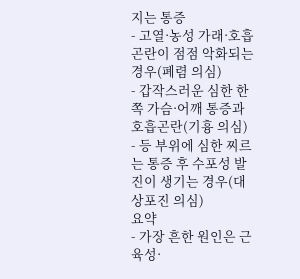지는 통증
- 고열·농성 가래·호흡곤란이 점점 악화되는 경우(폐렴 의심)
- 갑작스러운 심한 한쪽 가슴·어깨 통증과 호흡곤란(기흉 의심)
- 등 부위에 심한 찌르는 통증 후 수포성 발진이 생기는 경우(대상포진 의심)
요약
- 가장 흔한 원인은 근육성·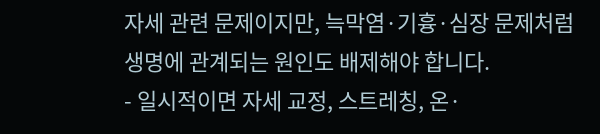자세 관련 문제이지만, 늑막염·기흉·심장 문제처럼 생명에 관계되는 원인도 배제해야 합니다.
- 일시적이면 자세 교정, 스트레칭, 온·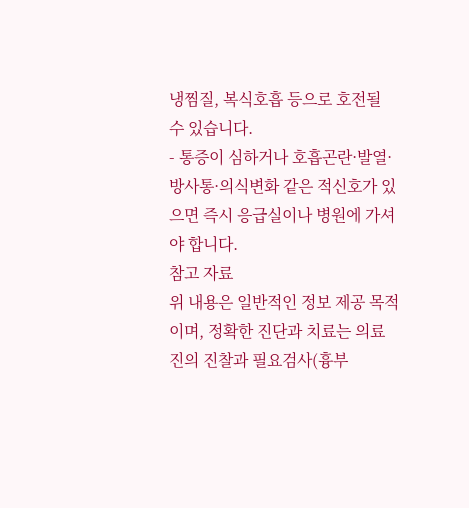냉찜질, 복식호흡 등으로 호전될 수 있습니다.
- 통증이 심하거나 호흡곤란·발열·방사통·의식변화 같은 적신호가 있으면 즉시 응급실이나 병원에 가셔야 합니다.
참고 자료
위 내용은 일반적인 정보 제공 목적이며, 정확한 진단과 치료는 의료진의 진찰과 필요검사(흉부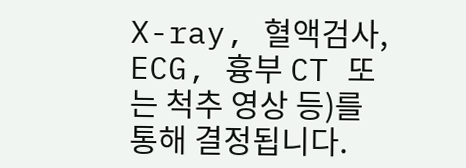X-ray, 혈액검사, ECG, 흉부 CT 또는 척추 영상 등)를 통해 결정됩니다.